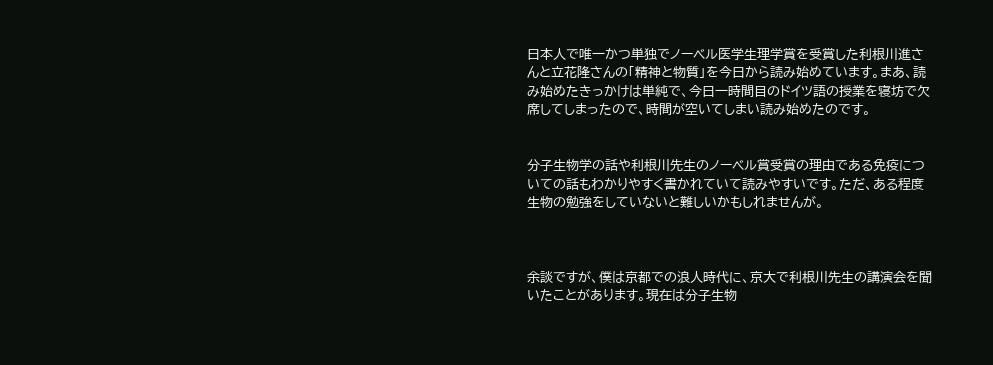日本人で唯一かつ単独でノーベル医学生理学賞を受賞した利根川進さんと立花隆さんの「精神と物質」を今日から読み始めています。まあ、読み始めたきっかけは単純で、今日一時間目のドイツ語の授業を寝坊で欠席してしまったので、時間が空いてしまい読み始めたのです。


分子生物学の話や利根川先生のノーベル賞受賞の理由である免疫についての話もわかりやすく書かれていて読みやすいです。ただ、ある程度生物の勉強をしていないと難しいかもしれませんが。



余談ですが、僕は京都での浪人時代に、京大で利根川先生の講演会を聞いたことがあります。現在は分子生物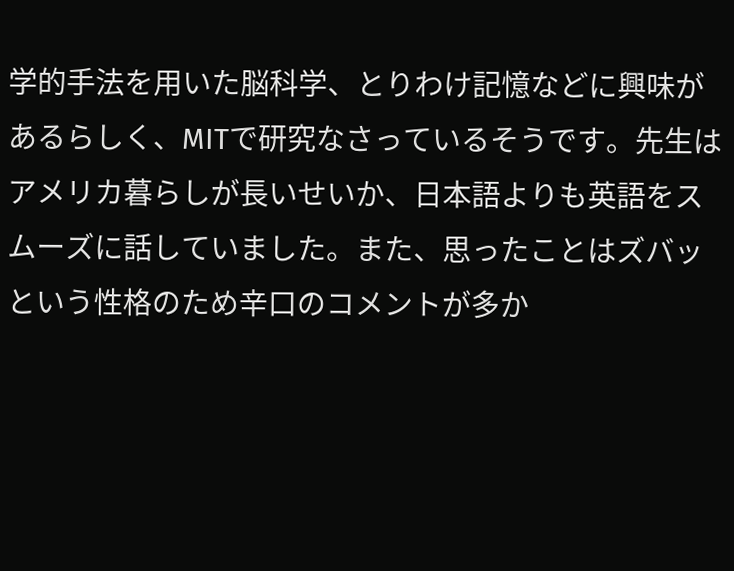学的手法を用いた脳科学、とりわけ記憶などに興味があるらしく、MITで研究なさっているそうです。先生はアメリカ暮らしが長いせいか、日本語よりも英語をスムーズに話していました。また、思ったことはズバッという性格のため辛口のコメントが多か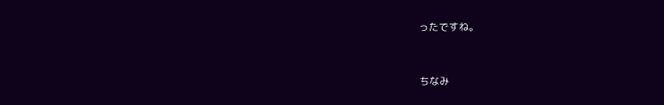ったですね。


ちなみ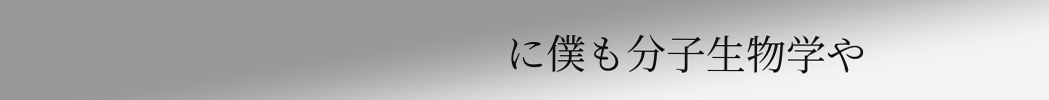に僕も分子生物学や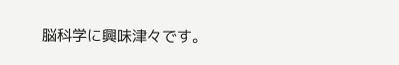脳科学に興味津々です。